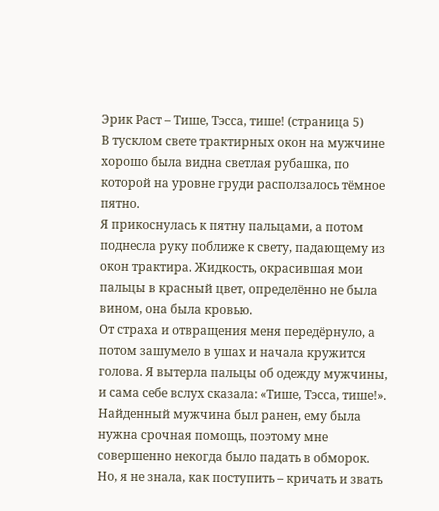Эрик Раст – Тише, Тэсса, тише! (страница 5)
В тусклом свете трактирных окон на мужчине хорошо была видна светлая рубашка, по которой на уровне груди расползалось тёмное пятно.
Я прикоснулась к пятну пальцами, а потом поднесла руку поближе к свету, падающему из окон трактира. Жидкость, окрасившая мои пальцы в красный цвет, определённо не была вином, она была кровью.
От страха и отвращения меня передёрнуло, а потом зашумело в ушах и начала кружится голова. Я вытерла пальцы об одежду мужчины, и сама себе вслух сказала: «Тише, Тэсса, тише!». Найденный мужчина был ранен, ему была нужна срочная помощь, поэтому мне совершенно некогда было падать в обморок.
Но, я не знала, как поступить – кричать и звать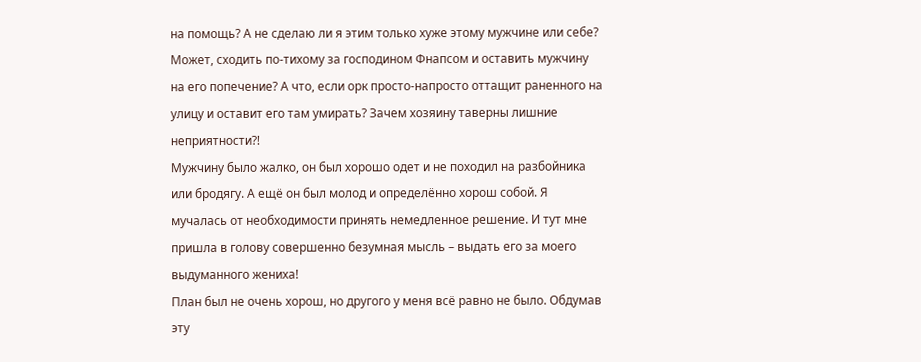на помощь? А не сделаю ли я этим только хуже этому мужчине или себе? Может, сходить по-тихому за господином Фнапсом и оставить мужчину на его попечение? А что, если орк просто-напросто оттащит раненного на улицу и оставит его там умирать? Зачем хозяину таверны лишние неприятности?!
Мужчину было жалко, он был хорошо одет и не походил на разбойника или бродягу. А ещё он был молод и определённо хорош собой. Я мучалась от необходимости принять немедленное решение. И тут мне пришла в голову совершенно безумная мысль – выдать его за моего выдуманного жениха!
План был не очень хорош, но другого у меня всё равно не было. Обдумав эту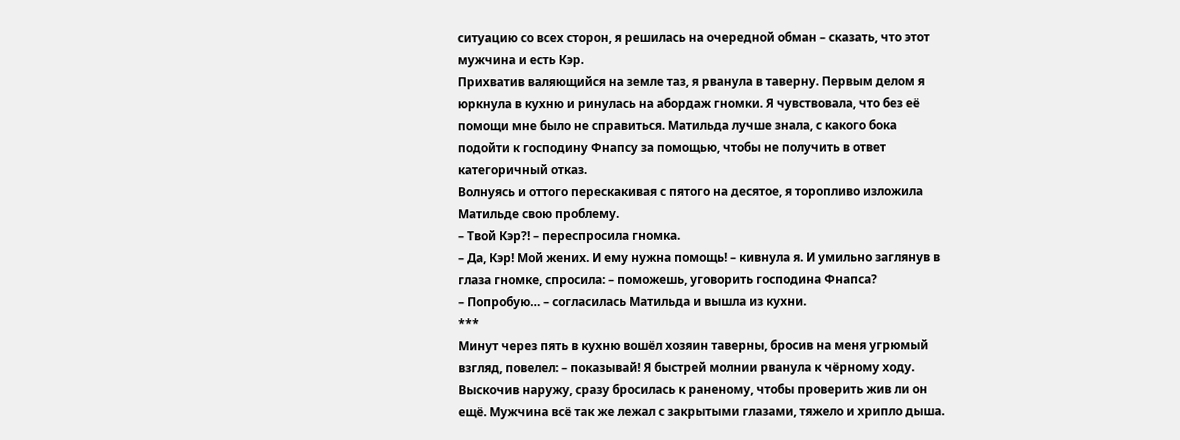ситуацию со всех сторон, я решилась на очередной обман – сказать, что этот мужчина и есть Кэр.
Прихватив валяющийся на земле таз, я рванула в таверну. Первым делом я юркнула в кухню и ринулась на абордаж гномки. Я чувствовала, что без её помощи мне было не справиться. Матильда лучше знала, с какого бока подойти к господину Фнапсу за помощью, чтобы не получить в ответ категоричный отказ.
Волнуясь и оттого перескакивая с пятого на десятое, я торопливо изложила Матильде свою проблему.
– Твой Кэр?! – переспросила гномка.
– Да, Кэр! Мой жених. И ему нужна помощь! – кивнула я. И умильно заглянув в глаза гномке, спросила: – поможешь, уговорить господина Фнапса?
– Попробую… – согласилась Матильда и вышла из кухни.
***
Минут через пять в кухню вошёл хозяин таверны, бросив на меня угрюмый взгляд, повелел: – показывай! Я быстрей молнии рванула к чёрному ходу. Выскочив наружу, сразу бросилась к раненому, чтобы проверить жив ли он ещё. Мужчина всё так же лежал с закрытыми глазами, тяжело и хрипло дыша.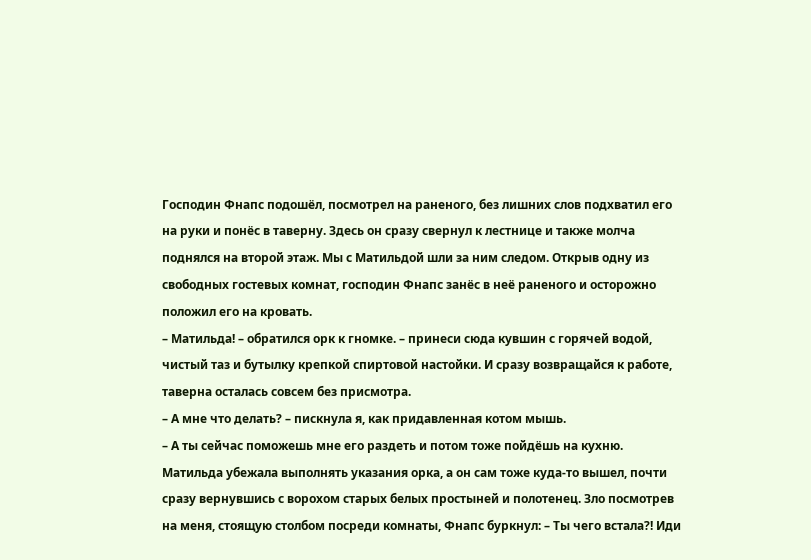Господин Фнапс подошёл, посмотрел на раненого, без лишних слов подхватил его на руки и понёс в таверну. Здесь он сразу свернул к лестнице и также молча поднялся на второй этаж. Мы с Матильдой шли за ним следом. Открыв одну из свободных гостевых комнат, господин Фнапс занёс в неё раненого и осторожно положил его на кровать.
– Матильда! – обратился орк к гномке. – принеси сюда кувшин с горячей водой, чистый таз и бутылку крепкой спиртовой настойки. И сразу возвращайся к работе, таверна осталась совсем без присмотра.
– А мне что делать? – пискнула я, как придавленная котом мышь.
– А ты сейчас поможешь мне его раздеть и потом тоже пойдёшь на кухню.
Матильда убежала выполнять указания орка, а он сам тоже куда-то вышел, почти сразу вернувшись с ворохом старых белых простыней и полотенец. Зло посмотрев на меня, стоящую столбом посреди комнаты, Фнапс буркнул: – Ты чего встала?! Иди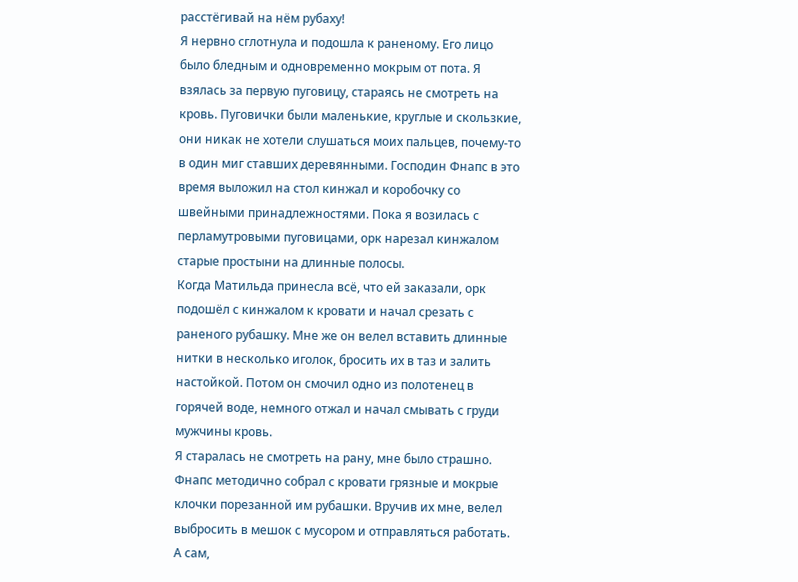расстёгивай на нём рубаху!
Я нервно сглотнула и подошла к раненому. Его лицо было бледным и одновременно мокрым от пота. Я взялась за первую пуговицу, стараясь не смотреть на кровь. Пуговички были маленькие, круглые и скользкие, они никак не хотели слушаться моих пальцев, почему-то в один миг ставших деревянными. Господин Фнапс в это время выложил на стол кинжал и коробочку со швейными принадлежностями. Пока я возилась с перламутровыми пуговицами, орк нарезал кинжалом старые простыни на длинные полосы.
Когда Матильда принесла всё, что ей заказали, орк подошёл с кинжалом к кровати и начал срезать с раненого рубашку. Мне же он велел вставить длинные нитки в несколько иголок, бросить их в таз и залить настойкой. Потом он смочил одно из полотенец в горячей воде, немного отжал и начал смывать с груди мужчины кровь.
Я старалась не смотреть на рану, мне было страшно. Фнапс методично собрал с кровати грязные и мокрые клочки порезанной им рубашки. Вручив их мне, велел выбросить в мешок с мусором и отправляться работать. А сам,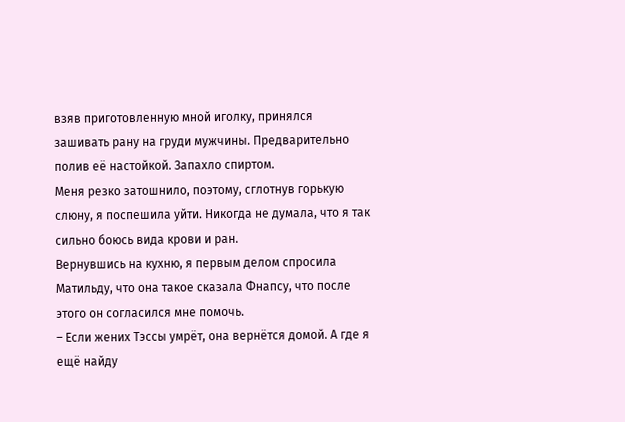взяв приготовленную мной иголку, принялся зашивать рану на груди мужчины. Предварительно полив её настойкой. Запахло спиртом.
Меня резко затошнило, поэтому, сглотнув горькую слюну, я поспешила уйти. Никогда не думала, что я так сильно боюсь вида крови и ран.
Вернувшись на кухню, я первым делом спросила Матильду, что она такое сказала Фнапсу, что после этого он согласился мне помочь.
– Если жених Тэссы умрёт, она вернётся домой. А где я ещё найду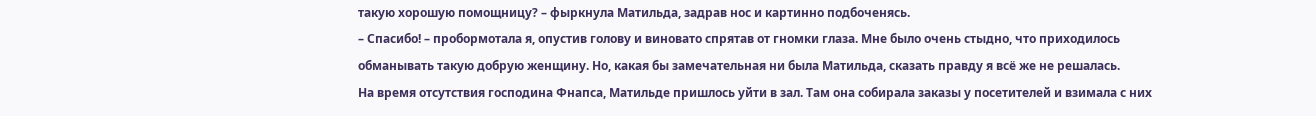такую хорошую помощницу? – фыркнула Матильда, задрав нос и картинно подбоченясь.
– Спасибо! – пробормотала я, опустив голову и виновато спрятав от гномки глаза. Мне было очень стыдно, что приходилось обманывать такую добрую женщину. Но, какая бы замечательная ни была Матильда, сказать правду я всё же не решалась.
На время отсутствия господина Фнапса, Матильде пришлось уйти в зал. Там она собирала заказы у посетителей и взимала с них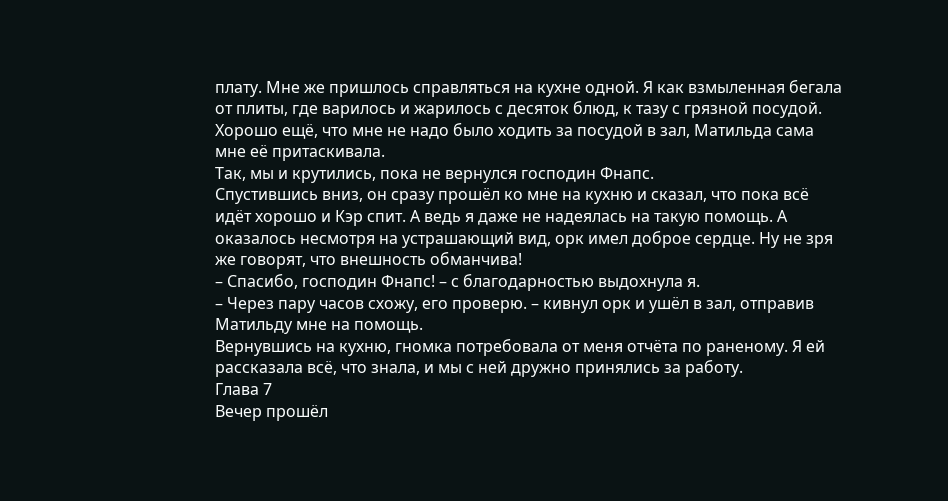плату. Мне же пришлось справляться на кухне одной. Я как взмыленная бегала от плиты, где варилось и жарилось с десяток блюд, к тазу с грязной посудой. Хорошо ещё, что мне не надо было ходить за посудой в зал, Матильда сама мне её притаскивала.
Так, мы и крутились, пока не вернулся господин Фнапс.
Спустившись вниз, он сразу прошёл ко мне на кухню и сказал, что пока всё идёт хорошо и Кэр спит. А ведь я даже не надеялась на такую помощь. А оказалось несмотря на устрашающий вид, орк имел доброе сердце. Ну не зря же говорят, что внешность обманчива!
– Спасибо, господин Фнапс! – с благодарностью выдохнула я.
– Через пару часов схожу, его проверю. – кивнул орк и ушёл в зал, отправив Матильду мне на помощь.
Вернувшись на кухню, гномка потребовала от меня отчёта по раненому. Я ей рассказала всё, что знала, и мы с ней дружно принялись за работу.
Глава 7
Вечер прошёл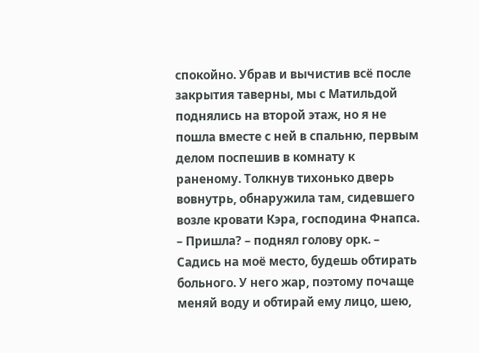спокойно. Убрав и вычистив всё после закрытия таверны, мы с Матильдой поднялись на второй этаж, но я не пошла вместе с ней в спальню, первым делом поспешив в комнату к раненому. Толкнув тихонько дверь вовнутрь, обнаружила там, сидевшего возле кровати Кэра, господина Фнапса.
– Пришла? – поднял голову орк. – Садись на моё место, будешь обтирать больного. У него жар, поэтому почаще меняй воду и обтирай ему лицо, шею,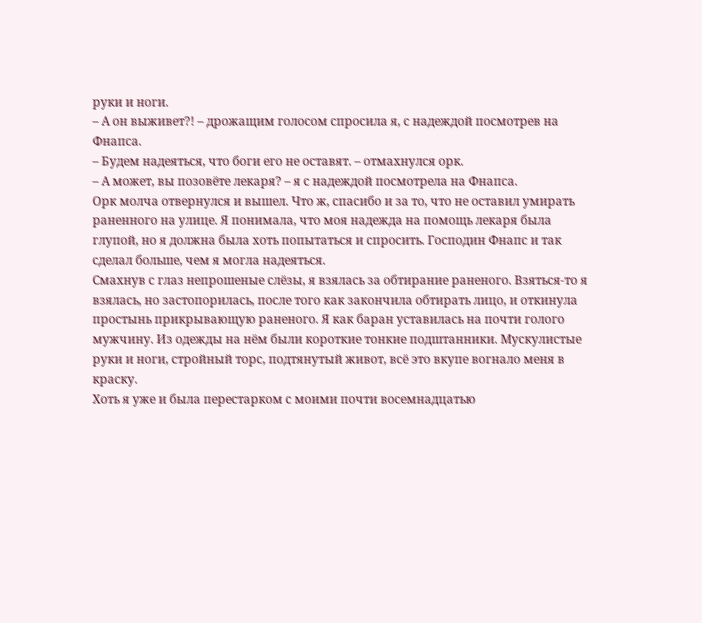руки и ноги.
– А он выживет?! – дрожащим голосом спросила я, с надеждой посмотрев на Фнапса.
– Будем надеяться, что боги его не оставят. – отмахнулся орк.
– А может, вы позовёте лекаря? – я с надеждой посмотрела на Фнапса.
Орк молча отвернулся и вышел. Что ж, спасибо и за то, что не оставил умирать раненного на улице. Я понимала, что моя надежда на помощь лекаря была глупой, но я должна была хоть попытаться и спросить. Господин Фнапс и так сделал больше, чем я могла надеяться.
Смахнув с глаз непрошеные слёзы, я взялась за обтирание раненого. Взяться-то я взялась, но застопорилась, после того как закончила обтирать лицо, и откинула простынь прикрывающую раненого. Я как баран уставилась на почти голого мужчину. Из одежды на нём были короткие тонкие подштанники. Мускулистые руки и ноги, стройный торс, подтянутый живот, всё это вкупе вогнало меня в краску.
Хоть я уже и была перестарком с моими почти восемнадцатью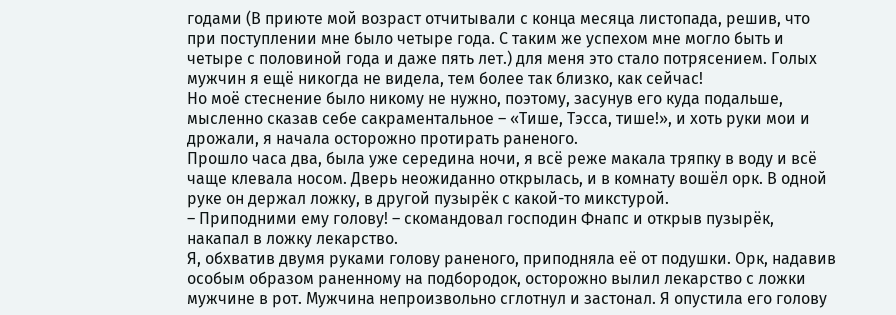годами (В приюте мой возраст отчитывали с конца месяца листопада, решив, что при поступлении мне было четыре года. С таким же успехом мне могло быть и четыре с половиной года и даже пять лет.) для меня это стало потрясением. Голых мужчин я ещё никогда не видела, тем более так близко, как сейчас!
Но моё стеснение было никому не нужно, поэтому, засунув его куда подальше, мысленно сказав себе сакраментальное – «Тише, Тэсса, тише!», и хоть руки мои и дрожали, я начала осторожно протирать раненого.
Прошло часа два, была уже середина ночи, я всё реже макала тряпку в воду и всё чаще клевала носом. Дверь неожиданно открылась, и в комнату вошёл орк. В одной руке он держал ложку, в другой пузырёк с какой-то микстурой.
– Приподними ему голову! – скомандовал господин Фнапс и открыв пузырёк, накапал в ложку лекарство.
Я, обхватив двумя руками голову раненого, приподняла её от подушки. Орк, надавив особым образом раненному на подбородок, осторожно вылил лекарство с ложки мужчине в рот. Мужчина непроизвольно сглотнул и застонал. Я опустила его голову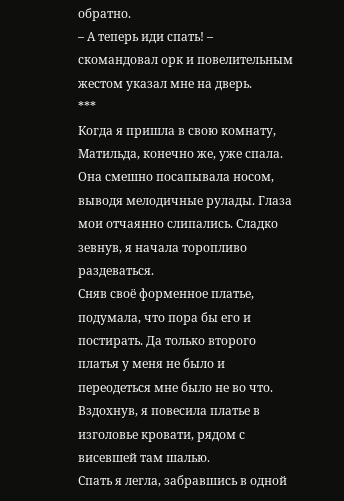обратно.
– А теперь иди спать! – скомандовал орк и повелительным жестом указал мне на дверь.
***
Когда я пришла в свою комнату, Матильда, конечно же, уже спала. Она смешно посапывала носом, выводя мелодичные рулады. Глаза мои отчаянно слипались. Сладко зевнув, я начала торопливо раздеваться.
Сняв своё форменное платье, подумала, что пора бы его и постирать. Да только второго платья у меня не было и переодеться мне было не во что. Вздохнув, я повесила платье в изголовье кровати, рядом с висевшей там шалью.
Спать я легла, забравшись в одной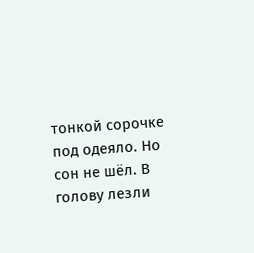тонкой сорочке под одеяло. Но сон не шёл. В голову лезли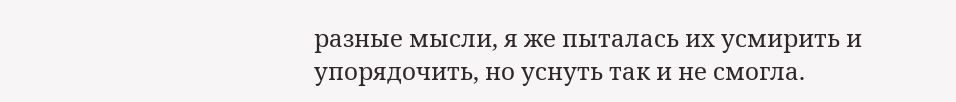разные мысли, я же пыталась их усмирить и упорядочить, но уснуть так и не смогла.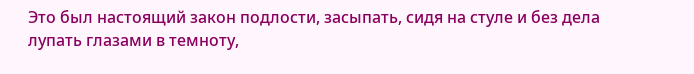Это был настоящий закон подлости, засыпать, сидя на стуле и без дела лупать глазами в темноту,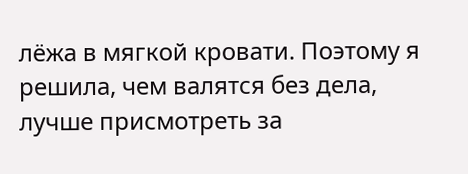лёжа в мягкой кровати. Поэтому я решила, чем валятся без дела, лучше присмотреть за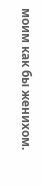моим как бы женихом.